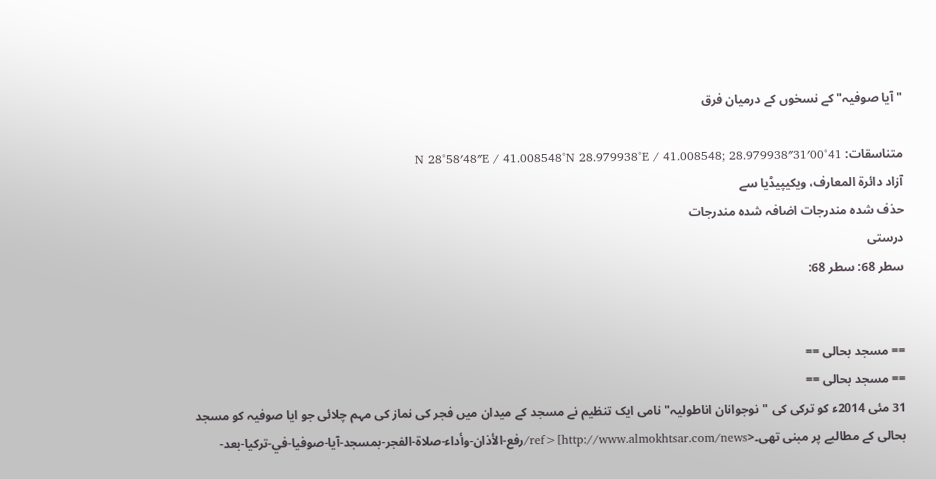"آیا صوفیہ" کے نسخوں کے درمیان فرق

متناسقات: 41°00′31″N 28°58′48″E / 41.008548°N 28.979938°E / 41.008548; 28.979938
آزاد دائرۃ المعارف، ویکیپیڈیا سے
حذف شدہ مندرجات اضافہ شدہ مندرجات
درستی
سطر 68: سطر 68:


== مسجد بحالی ==
== مسجد بحالی ==
31 مئی 2014ء کو ترکی کی "نوجوانان اناطولیہ" نامی ایک تنظیم نے مسجد کے میدان میں فجر کی نماز کی مہم چلائی جو ایا صوفیہ کو مسجد بحالی کے مطالبے پر مبنی تھی۔<ref>[http://www.almokhtsar.com/news/رفع-الأذان-وأداء-صلاة-الفجر-بمسجد-آيا-صوفيا-في-تركيا-بعد-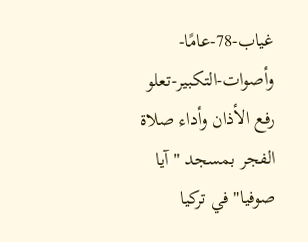غياب-78-عامًا-وأصوات-التكبير-تعلو رفع الأذان وأداء صلاة الفجر بمسجد "آيا صوفيا" في تركيا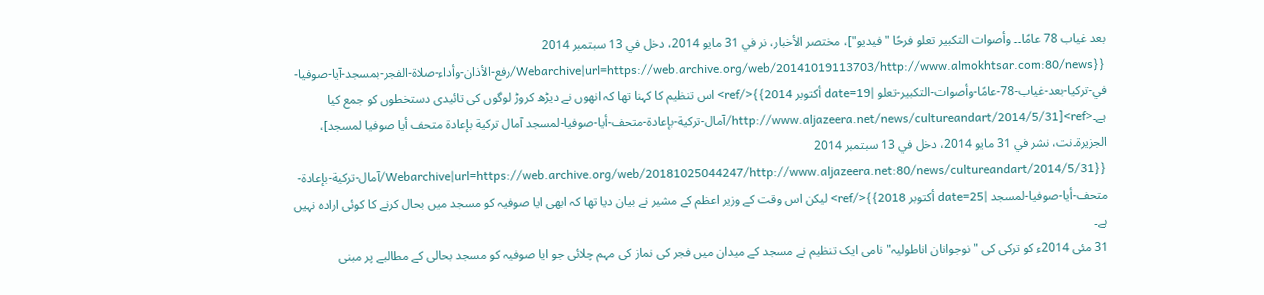بعد غياب 78 عامًا۔۔ وأصوات التكبير تعلو فرحًا "فيديو"]، مختصر الأخبار، نر في 31 مايو 2014، دخل في 13 سبتمبر 2014 {{Webarchive|url=https://web.archive.org/web/20141019113703/http://www.almokhtsar.com:80/news/رفع-الأذان-وأداء-صلاة-الفجر-بمسجد-آيا-صوفيا-في-تركيا-بعد-غياب-78-عامًا-وأصوات-التكبير-تعلو |date=19 أكتوبر 2014}}</ref> اس تنظیم کا کہنا تھا کہ انھوں نے دیڑھ کروڑ لوگوں کی تائیدی دستخطوں کو جمع کیا ہے۔<ref>[http://www.aljazeera.net/news/cultureandart/2014/5/31/آمال-تركية-بإعادة-متحف-أيا-صوفيا-لمسجد آمال تركية بإعادة متحف أيا صوفيا لمسجد]، الجزيرة۔نت، نشر في 31 مايو 2014، دخل في 13 سبتمبر 2014 {{Webarchive|url=https://web.archive.org/web/20181025044247/http://www.aljazeera.net:80/news/cultureandart/2014/5/31/آمال-تركية-بإعادة-متحف-أيا-صوفيا-لمسجد |date=25 أكتوبر 2018}}</ref> لیکن اس وقت کے وزیر اعظم کے مشیر نے بیان دیا تھا کہ ابھی ایا صوفیہ کو مسجد میں بحال کرنے کا کوئی ارادہ نہیں ہے۔
31 مئی 2014ء کو ترکی کی "نوجوانان اناطولیہ" نامی ایک تنظیم نے مسجد کے میدان میں فجر کی نماز کی مہم چلائی جو ایا صوفیہ کو مسجد بحالی کے مطالبے پر مبنی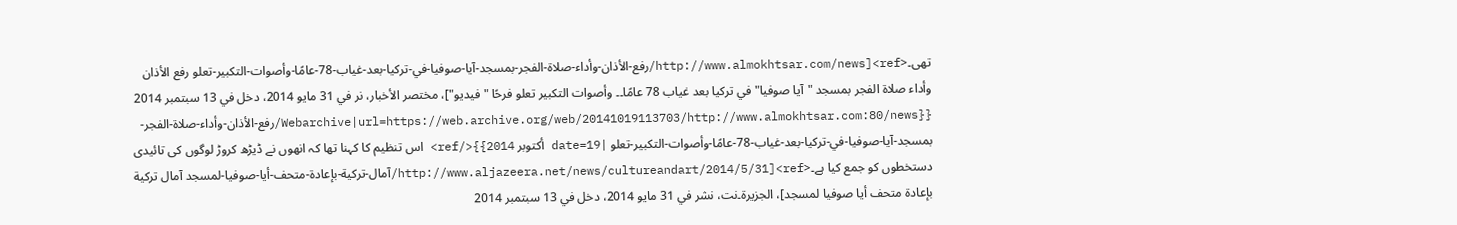تھی۔<ref>[http://www.almokhtsar.com/news/رفع-الأذان-وأداء-صلاة-الفجر-بمسجد-آيا-صوفيا-في-تركيا-بعد-غياب-78-عامًا-وأصوات-التكبير-تعلو رفع الأذان وأداء صلاة الفجر بمسجد "آيا صوفيا" في تركيا بعد غياب 78 عامًا۔۔ وأصوات التكبير تعلو فرحًا "فيديو"]، مختصر الأخبار، نر في 31 مايو 2014، دخل في 13 سبتمبر 2014 {{Webarchive|url=https://web.archive.org/web/20141019113703/http://www.almokhtsar.com:80/news/رفع-الأذان-وأداء-صلاة-الفجر-بمسجد-آيا-صوفيا-في-تركيا-بعد-غياب-78-عامًا-وأصوات-التكبير-تعلو |date=19 أكتوبر 2014}}</ref> اس تنظیم کا کہنا تھا کہ انھوں نے ڈیڑھ کروڑ لوگوں کی تائیدی دستخطوں کو جمع کیا ہے۔<ref>[http://www.aljazeera.net/news/cultureandart/2014/5/31/آمال-تركية-بإعادة-متحف-أيا-صوفيا-لمسجد آمال تركية بإعادة متحف أيا صوفيا لمسجد]، الجزيرة۔نت، نشر في 31 مايو 2014، دخل في 13 سبتمبر 2014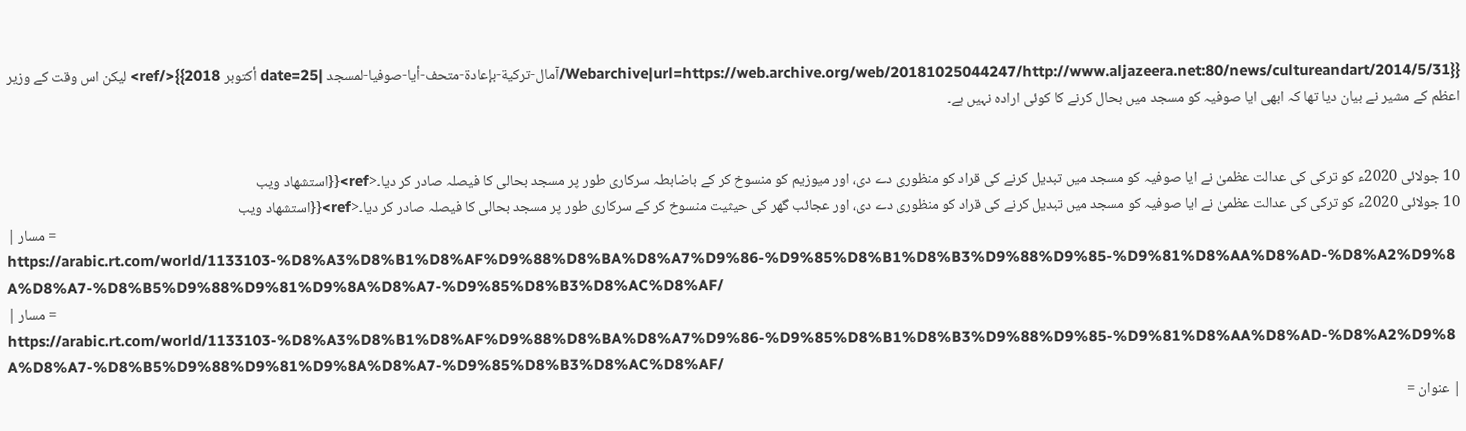{{Webarchive|url=https://web.archive.org/web/20181025044247/http://www.aljazeera.net:80/news/cultureandart/2014/5/31/آمال-تركية-بإعادة-متحف-أيا-صوفيا-لمسجد |date=25 أكتوبر 2018}}</ref> لیکن اس وقت کے وزیر اعظم کے مشیر نے بیان دیا تھا کہ ابھی ایا صوفیہ کو مسجد میں بحال کرنے کا کوئی ارادہ نہیں ہے۔


10 جولائی 2020ء کو ترکی کی عدالت عظمیٰ نے ایا صوفیہ کو مسجد میں تبدیل کرنے کی قراد کو منظوری دے دی، اور میوزیم کو منسوخ کر کے باضابطہ سرکاری طور پر مسجد بحالی کا فیصلہ صادر کر دیا۔<ref>{{استشهاد ويب
10 جولائی 2020ء کو ترکی کی عدالت عظمیٰ نے ایا صوفیہ کو مسجد میں تبدیل کرنے کی قراد کو منظوری دے دی، اور عجائب گھر کی حیثیت منسوخ کر کے سرکاری طور پر مسجد بحالی کا فیصلہ صادر کر دیا۔<ref>{{استشهاد ويب
| مسار = https://arabic.rt.com/world/1133103-%D8%A3%D8%B1%D8%AF%D9%88%D8%BA%D8%A7%D9%86-%D9%85%D8%B1%D8%B3%D9%88%D9%85-%D9%81%D8%AA%D8%AD-%D8%A2%D9%8A%D8%A7-%D8%B5%D9%88%D9%81%D9%8A%D8%A7-%D9%85%D8%B3%D8%AC%D8%AF/
| مسار = https://arabic.rt.com/world/1133103-%D8%A3%D8%B1%D8%AF%D9%88%D8%BA%D8%A7%D9%86-%D9%85%D8%B1%D8%B3%D9%88%D9%85-%D9%81%D8%AA%D8%AD-%D8%A2%D9%8A%D8%A7-%D8%B5%D9%88%D9%81%D9%8A%D8%A7-%D9%85%D8%B3%D8%AC%D8%AF/
| عنوان =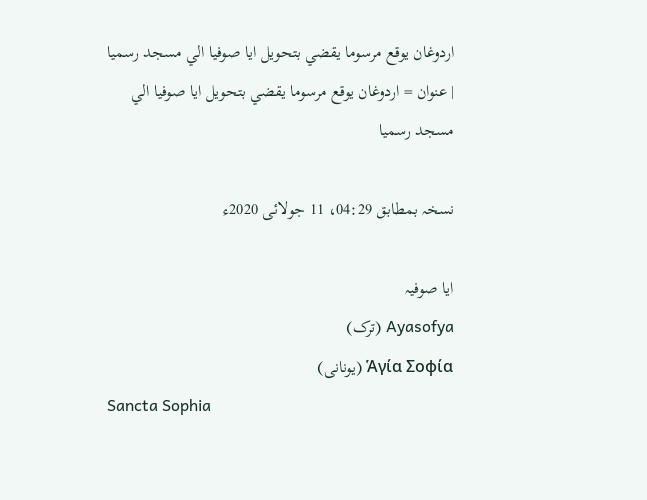اردوغان يوقع مرسوما يقضي بتحويل ايا صوفيا الي مسجد رسميا
| عنوان = اردوغان يوقع مرسوما يقضي بتحويل ايا صوفيا الي مسجد رسميا

نسخہ بمطابق 04:29، 11 جولائی 2020ء

ایا صوفیہ
Ayasofya (ترک)
Ἁγία Σοφία (یونانی)
Sancta Sophia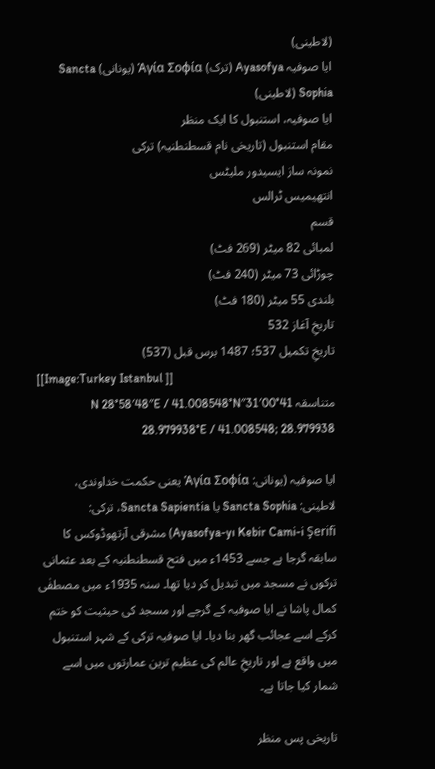(لاطینی)
ایا صوفیہ Ayasofya (ترک) Ἁγία Σοφία (یونانی) Sancta Sophia (لاطینی)
ایا صوفیہ، استنبول کا ایک منظر
مقام استنبول (تاریخی نام قسطنطنیہ) ترکی
نمونہ ساز ایسیدور ملیٹس
انتھیمیس ٹرالس
قسم
لمبائی 82 میٹر (269 فٹ)
چوڑائی 73 میٹر (240 فٹ)
بلندی 55 میٹر (180 فٹ)
تاریخِ آغاز 532
تاریخِ تکمیل 537؛ 1487 برس قبل (537)
[[Image:Turkey Istanbul ]]
متناسقہ 41°00′31″N 28°58′48″E / 41.008548°N 28.979938°E / 41.008548; 28.979938

ایا صوفیہ (یونانی: Ἁγία Σοφία یعنی حکمت خداوندی، لاطینی: Sancta Sophia یا Sancta Sapientia، ترکی: Ayasofya-yı Kebir Cami-i Şerifi) مشرقی آرتھوڈوکس کا سابقہ گرجا ہے جسے 1453ء میں فتح قسطنطنیہ کے بعد عثمانی ترکوں نے مسجد میں تبدیل کر دیا تھا۔ سنہ 1935ء میں مصطفٰی کمال پاشا نے ایا صوفیہ کے گرجے اور مسجد کی حیثیت کو ختم کرکے اسے عجائب گھر بنا دیا۔ ایا صوفیہ ترکی کے شہر استنبول میں واقع ہے اور تاریخِ عالم کی عظیم ترین عمارتوں میں اسے شمار کیا جاتا ہے۔

تاریخی پس منظر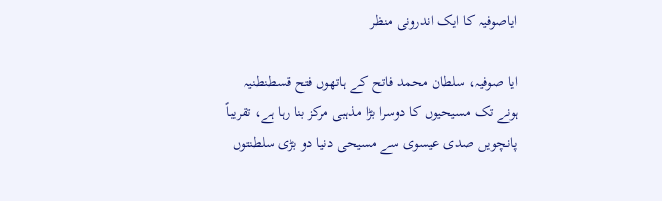ایاصوفیہ کا ایک اندرونی منظر

ایا صوفیہ، سلطان محمد فاتح کے ہاتھوں فتح قسطنطنیہ ہونے تک مسیحیوں کا دوسرا بڑا مذہبی مرکز بنا رہا ہے، تقریباً پانچویں صدی عیسوی سے مسیحی دنیا دو بڑی سلطنتوں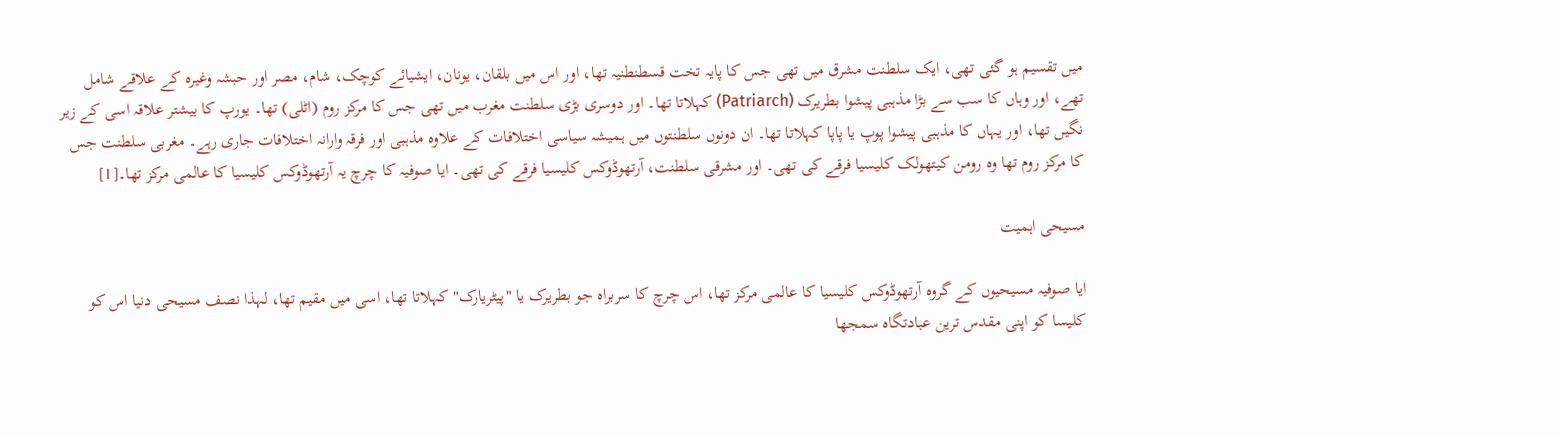میں تقسیم ہو گئی تھی، ایک سلطنت مشرق میں تھی جس کا پایہ تخت قسطنطنیہ تھا، اور اس میں بلقان، یونان، ایشیائے کوچک، شام، مصر اور حبشہ وغیرہ کے علاقے شامل تھے، اور وہاں کا سب سے بڑا مذہبی پیشوا بطریرک (Patriarch) کہلاتا تھا۔ اور دوسری بڑی سلطنت مغرب میں تھی جس کا مرکز روم (اٹلی) تھا۔ یورپ کا بیشتر علاقہ اسی کے زیر نگیں تھا، اور یہاں کا مذہبی پیشوا پوپ یا پاپا کہلاتا تھا۔ ان دونوں سلطنتوں میں ہمیشہ سیاسی اختلافات کے علاوہ مذہبی اور فرقہ وارانہ اختلافات جاری رہے۔ مغربی سلطنت جس کا مرکز روم تھا وہ رومن کیتھولک کلیسیا فرقے کی تھی۔ اور مشرقی سلطنت، آرتھوڈوکس کلیسیا فرقے کی تھی۔ ایا صوفیہ کا چرچ یہ آرتھوڈوکس کلیسیا کا عالمی مرکز تھا۔[1]

مسیحی اہمیت

ایا صوفیہ مسیحیوں کے گروہ آرتھوڈوکس کلیسیا کا عالمی مرکز تھا، اس چرچ کا سربراہ جو بطریرک یا "پیٹریارک" کہلاتا تھا، اسی میں مقیم تھا، لہذا نصف مسیحی دنیا اس کو کلیسا کو اپنی مقدس ترین عبادتگاہ سمجھا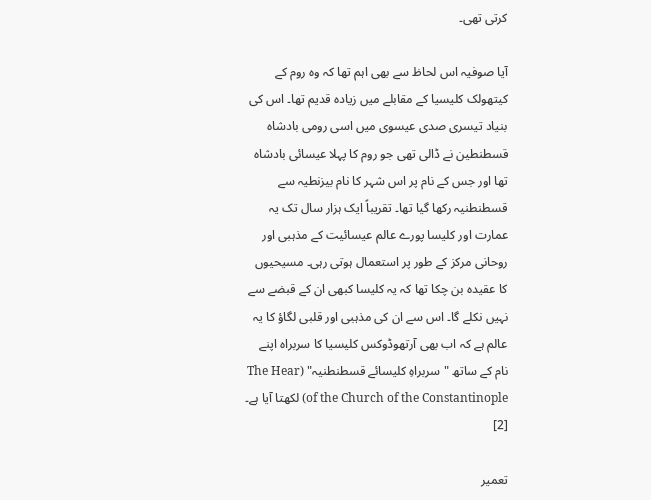کرتی تھی۔

آیا صوفیہ اس لحاظ سے بھی اہم تھا کہ وہ روم کے کیتھولک کلیسیا کے مقابلے میں زیادہ قدیم تھا۔ اس کی بنیاد تیسری صدی عیسوی میں اسی رومی بادشاہ قسطنطین نے ڈالی تھی جو روم کا پہلا عیسائی بادشاہ تھا اور جس کے نام پر اس شہر کا نام بیزنطیہ سے قسطنطنیہ رکھا گیا تھا۔ تقریباً ایک ہزار سال تک یہ عمارت اور کلیسا پورے عالم عیسائیت کے مذہبی اور روحانی مرکز کے طور پر استعمال ہوتی رہی۔ مسیحیوں کا عقیدہ بن چکا تھا کہ یہ کلیسا کبھی ان کے قبضے سے نہیں نکلے گا۔ اس سے ان کی مذہبی اور قلبی لگاؤ کا یہ عالم ہے کہ اب بھی آرتھوڈوکس کلیسیا کا سربراہ اپنے نام کے ساتھ "سربراہِ کلیسائے قسطنطنیہ" (The Hear of the Church of the Constantinople) لکھتا آیا ہے۔ [2]

تعمیر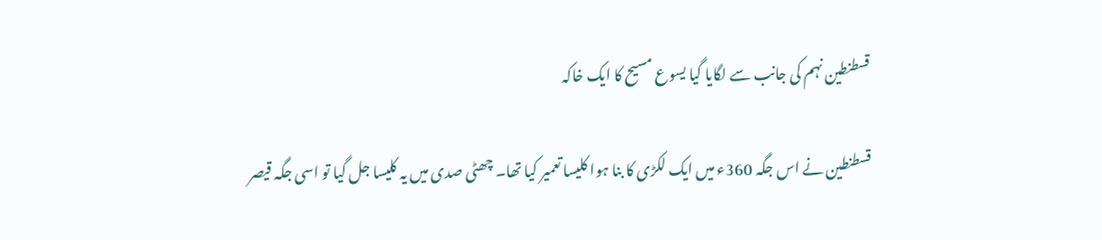قسطنطین نہم کی جانب سے لگایا گیا یسوع مسیح کا ایک خاکہ

قسطنطین نے اس جگہ 360ء میں ایک لکڑی کا بنا ہوا کلیسا تعمیر کیا تھا۔ چھٹی صدی میں یہ کلیسا جل گیا تو اسی جگہ قیصر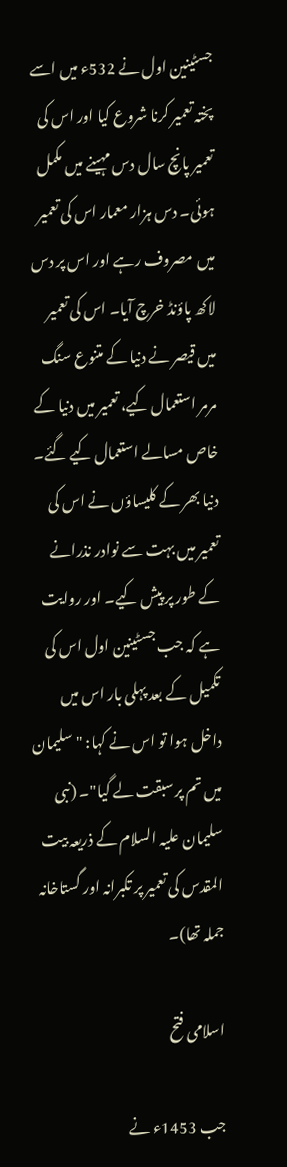جسٹینین اول نے 532ء میں اسے پختہ تعمیر کرنا شروع کیا اور اس کی تعمیر پانچ سال دس مہینے میں مکمل ہوئی۔ دس ہزار معمار اس کی تعمیر میں مصروف رہے اور اس پر دس لاکھ پاؤنڈ خرچ آیا۔ اس کی تعمیر میں قیصر نے دنیا کے متنوع سنگ مرمر استعمال کیے، تعمیر میں دنیا کے خاص مسالے استعمال کیے گئے۔ دنیا بھر کے کلیساؤں نے اس کی تعمیر میں بہت سے نوادر نذرانے کے طور پر پیش کیے۔ اور روایت ہے کہ جب جسٹینین اول اس کی تکمیل کے بعد پہلی بار اس میں داخل ہوا تو اس نے کہا: "سلیمان میں تم پر سبقت لے گیا"۔ (نبی سلیمان علیہ السلام کے ذریعہ بیت المقدس کی تعمیر پر تکبرانہ اور گستاخانہ جملہ تھا)۔

اسلامی فتح

جب 1453ء نے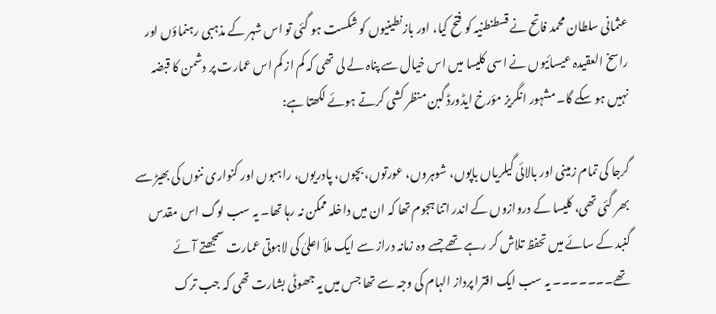عثمانی سلطان محمد فاتح نے قسطنطنیہ کو فتح کیا، اور بازنطینیوں کو شکست ہو گئی تو اس شہر کے مذہبی رہنماؤں اور راسخ العقیدہ عیسائیوں نے اسی کلیسا میں اس خیال سے پناہ لے لی تھی کہ کم از کم اس عمارت پر دشمن کا قبضہ نہیں ہو سکے گا۔ مشہور انگریز مؤرخ ایڈورڈ گبن منظر کشی کرتے ہوئے لکھتا ہے:

گرجا کی تمام زمینی اور بالائی گیلریاں باپوں، شوہروں، عورتوں، بچوں، پادریوں، راہبوں اور کنواری ننوں کی بھیڑ سے بھر گئی تھی، کلیسا کے دروازوں کے اندر اتنا ہجوم تھا کہ ان میں داخلہ ممکن نہ رہا تھا۔ یہ سب لوگ اس مقدس گنبد کے سائے میں تحفظ تلاش کر رہے تھے جسے وہ زمانہ دراز سے ایک ملأ اعلیٰ کی لاہوتی عمارت سمجھتے آئے تھے۔۔۔۔۔۔۔ یہ سب ایک افترا پرداز الہام کی وجہ سے تھا جس میں یہ جھوٹی بشارت تھی کہ جب ترک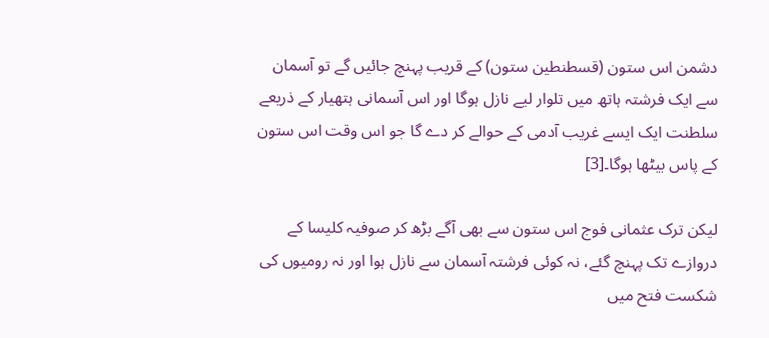دشمن اس ستون (قسطنطین ستون) کے قریب پہنچ جائیں گے تو آسمان سے ایک فرشتہ ہاتھ میں تلوار لیے نازل ہوگا اور اس آسمانی ہتھیار کے ذریعے سلطنت ایک ایسے غریب آدمی کے حوالے کر دے گا جو اس وقت اس ستون کے پاس بیٹھا ہوگا۔[3]

لیکن ترک عثمانی فوج اس ستون سے بھی آگے بڑھ کر صوفیہ کلیسا کے دروازے تک پہنچ گئے، نہ کوئی فرشتہ آسمان سے نازل ہوا اور نہ رومیوں کی شکست فتح میں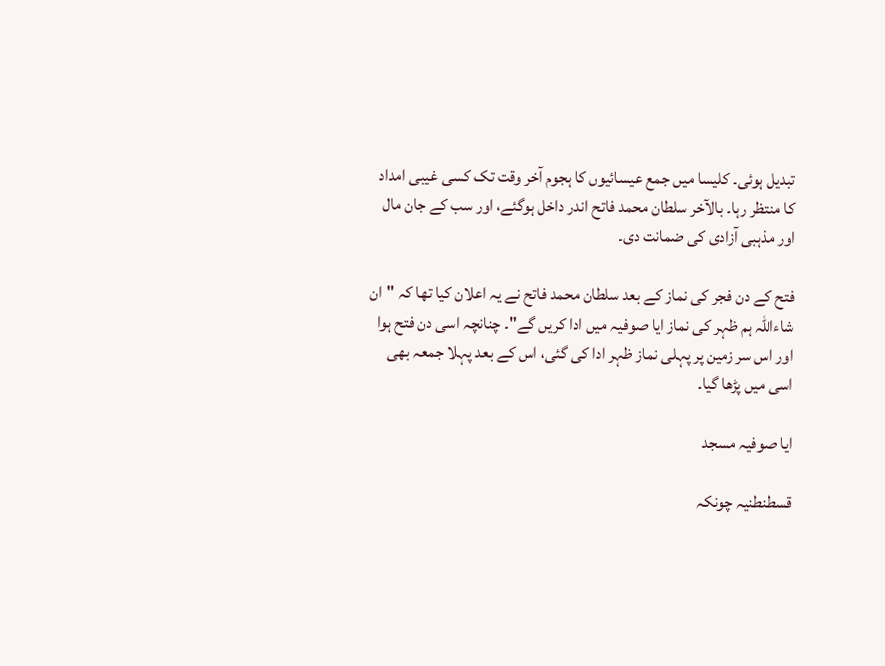تبدیل ہوئی۔ کلیسا میں جمع عیسائیوں کا ہجوم آخر وقت تک کسی غیبی امداد کا منتظر رہا۔ بالآخر سلطان محمد فاتح اندر داخل ہوگئے، اور سب کے جان مال اور مذہبی آزادی کی ضمانت دی۔

فتح کے دن فجر کی نماز کے بعد سلطان محمد فاتح نے یہ اعلان کیا تھا کہ "ان شاءاللہ ہم ظہر کی نماز ایا صوفیہ میں ادا کریں گے"۔ چنانچہ اسی دن فتح ہوا اور اس سر زمین پر پہلی نماز ظہر ادا کی گئی، اس کے بعد پہلا جمعہ بھی اسی میں پڑھا گیا۔

ایا صوفیہ مسجد

قسطنطنیہ چونکہ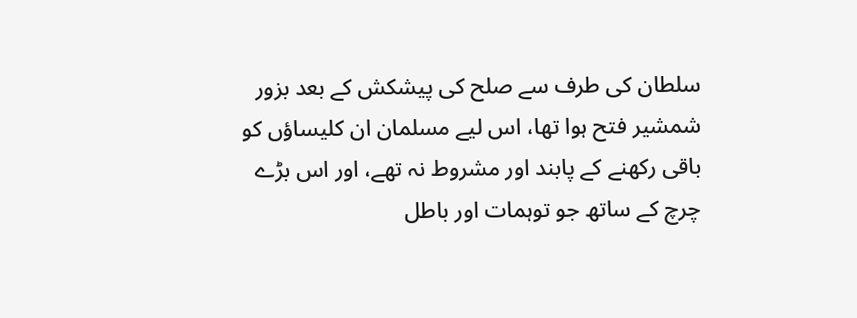سلطان کی طرف سے صلح کی پیشکش کے بعد بزور شمشیر فتح ہوا تھا، اس لیے مسلمان ان کلیساؤں کو باقی رکھنے کے پابند اور مشروط نہ تھے، اور اس بڑے چرچ کے ساتھ جو توہمات اور باطل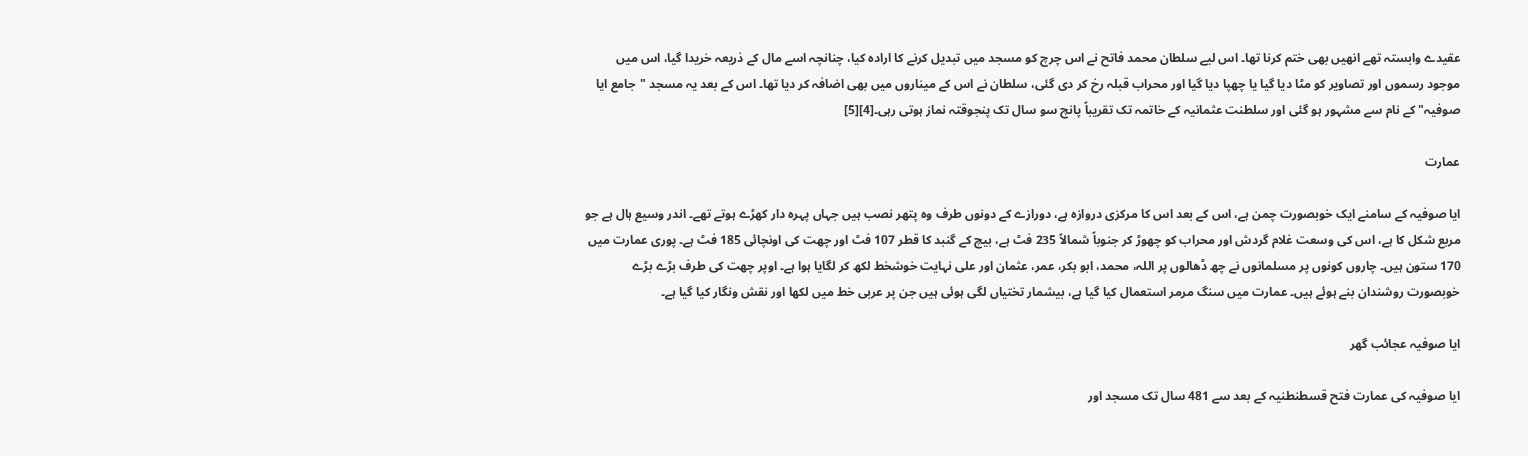عقیدے وابستہ تھے انھیں بھی ختم کرنا تھا۔ اس لیے سلطان محمد فاتح نے اس چرچ کو مسجد میں تبدیل کرنے کا ارادہ کیا، چنانچہ اسے مال کے ذریعہ خریدا گیا، اس میں موجود رسموں اور تصاویر کو مٹا دیا گیا یا چھپا دیا گیا اور محراب قبلہ رخ کر دی گئی، سلطان نے اس کے میناروں میں بھی اضافہ کر دیا تھا۔ اس کے بعد یہ مسجد "جامع ایا صوفیہ" کے نام سے مشہور ہو گئی اور سلطنت عثمانیہ کے خاتمہ تک تقریباً پانچ سو سال تک پنجوقتہ نماز ہوتی رہی۔[4][5]

عمارت

ایا صوفیہ کے سامنے ایک خوبصورت چمن ہے، اس کے بعد اس کا مرکزی دروازہ ہے، دورازے کے دونوں طرف وہ پتھر نصب ہیں جہاں پہرہ دار کھڑے ہوتے تھے۔ اندر وسیع ہال ہے جو مربع شکل کا ہے، اس کی وسعت غلام گردش اور محراب کو چھوڑ کر جنوباً شمالاً 235 فٹ ہے، بیچ کے گنبد کا قطر 107 فٹ اور چھت کی اونچائی 185 فٹ ہے۔ پوری عمارت میں 170 ستون ہیں۔ چاروں کونوں پر مسلمانوں نے چھ ڈھالوں پر اللہ، محمد، ابو بکر، عمر، عثمان اور علی نہایت خوشخط لکھ کر لگایا ہوا ہے۔ اوپر چھت کی طرف بڑے بڑے خوبصورت روشندان بنے ہوئے ہیں۔ عمارت میں سنگ مرمر استعمال کیا گیا ہے، بیشمار تختیاں لگی ہوئی ہیں جن پر عربی خط میں لکھا اور نقش ونگار کیا گیا ہے۔

ایا صوفیہ عجائب گھر

ایا صوفیہ کی عمارت فتح قسطنطنیہ کے بعد سے 481 سال تک مسجد اور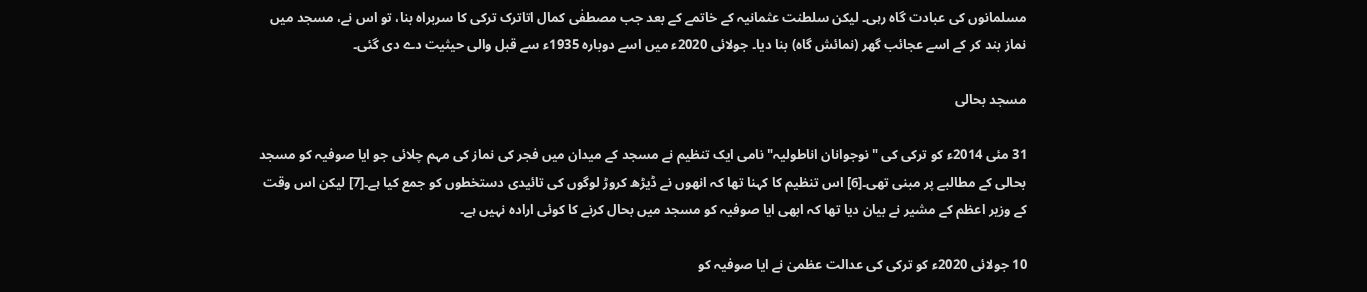مسلمانوں کی عبادت گاہ رہی۔ لیکن سلطنت عثمانیہ کے خاتمے کے بعد جب مصطفٰی کمال اتاترک ترکی کا سربراہ بنا، تو اس نے، مسجد میں نماز بند کر کے اسے عجائب گھر (نمائش گاہ) بنا دیا۔ جولائی 2020ء میں اسے دوبارہ 1935ء سے قبل والی حیثیت دے دی گئی۔

مسجد بحالی

31 مئی 2014ء کو ترکی کی "نوجوانان اناطولیہ" نامی ایک تنظیم نے مسجد کے میدان میں فجر کی نماز کی مہم چلائی جو ایا صوفیہ کو مسجد بحالی کے مطالبے پر مبنی تھی۔[6] اس تنظیم کا کہنا تھا کہ انھوں نے ڈیڑھ کروڑ لوگوں کی تائیدی دستخطوں کو جمع کیا ہے۔[7] لیکن اس وقت کے وزیر اعظم کے مشیر نے بیان دیا تھا کہ ابھی ایا صوفیہ کو مسجد میں بحال کرنے کا کوئی ارادہ نہیں ہے۔

10 جولائی 2020ء کو ترکی کی عدالت عظمیٰ نے ایا صوفیہ کو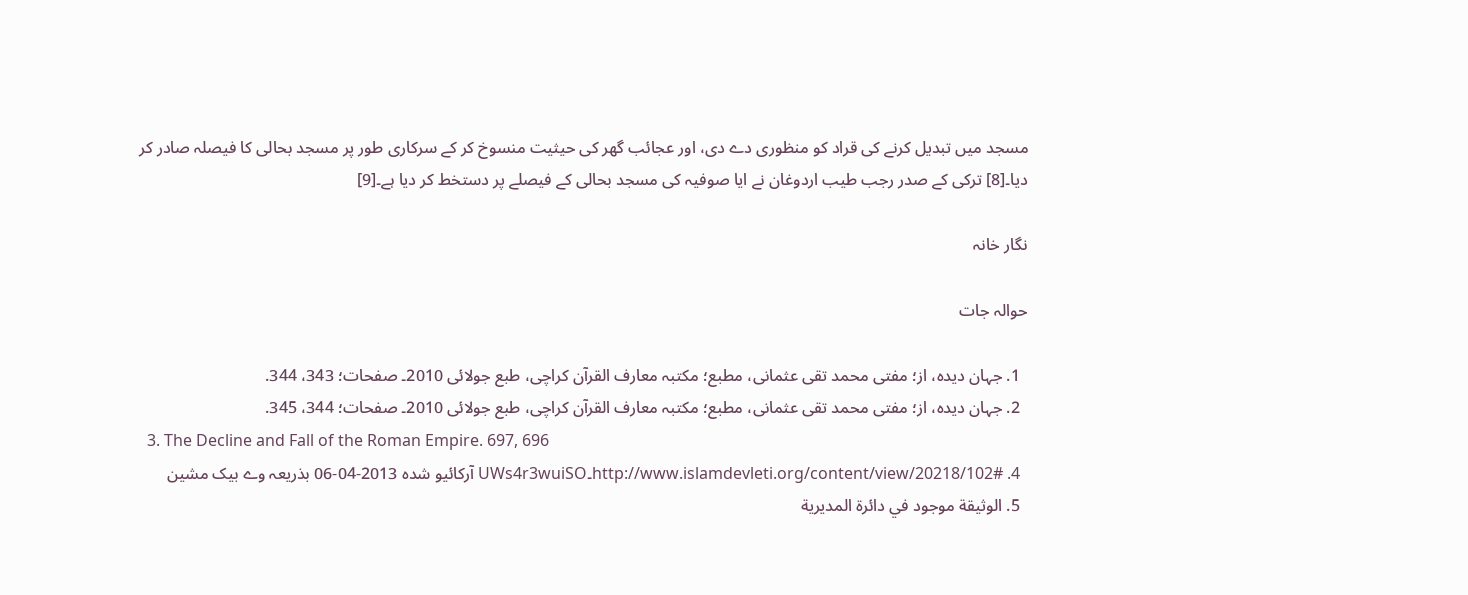مسجد میں تبدیل کرنے کی قراد کو منظوری دے دی، اور عجائب گھر کی حیثیت منسوخ کر کے سرکاری طور پر مسجد بحالی کا فیصلہ صادر کر دیا۔[8] ترکی کے صدر رجب طیب اردوغان نے ایا صوفیہ کی مسجد بحالی کے فیصلے پر دستخط کر دیا ہے۔[9]

نگار خانہ

حوالہ جات

  1. جہان دیدہ، از؛ مفتی محمد تقی عثمانی، مطبع؛ مکتبہ معارف القرآن کراچی، طبع جولائی 2010۔ صفحات؛ 343، 344.
  2. جہان دیدہ، از؛ مفتی محمد تقی عثمانی، مطبع؛ مکتبہ معارف القرآن کراچی، طبع جولائی 2010۔ صفحات؛ 344، 345.
  3. The Decline and Fall of the Roman Empire. 697, 696
  4. http://www.islamdevleti.org/content/view/20218/102#۔UWs4r3wuiSO آرکائیو شدہ 2013-04-06 بذریعہ وے بیک مشین
  5. الوثيقة موجود في دائرة المديرية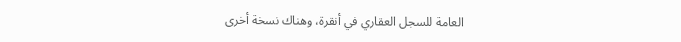العامة للسجل العقاري في أنقرة، وهناك نسخة أخرى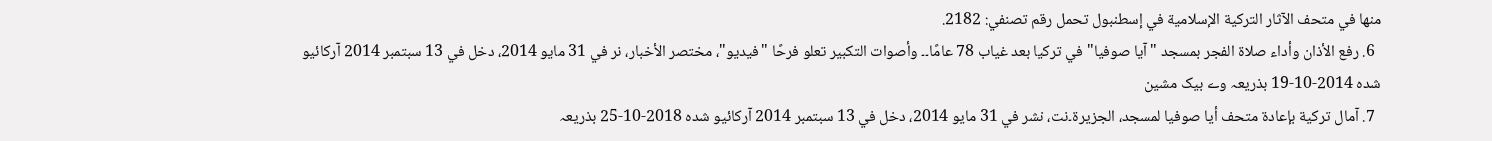منها في متحف الآثار التركية الإسلامية في إسطنبول تحمل رقم تصنفي: 2182.
  6. رفع الأذان وأداء صلاة الفجر بمسجد "آيا صوفيا" في تركيا بعد غياب 78 عامًا۔۔ وأصوات التكبير تعلو فرحًا "فيديو"، مختصر الأخبار، نر في 31 مايو 2014، دخل في 13 سبتمبر 2014 آرکائیو شدہ 2014-10-19 بذریعہ وے بیک مشین
  7. آمال تركية بإعادة متحف أيا صوفيا لمسجد، الجزيرة۔نت، نشر في 31 مايو 2014، دخل في 13 سبتمبر 2014 آرکائیو شدہ 2018-10-25 بذریعہ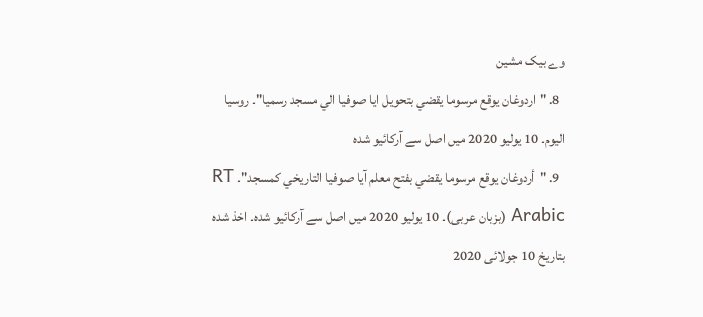وے بیک مشین
  8. "اردوغان يوقع مرسوما يقضي بتحويل ايا صوفيا الي مسجد رسميا"۔ روسيا اليوم۔ 10 يوليو 2020 میں اصل سے آرکائیو شدہ
  9. "أردوغان يوقع مرسوما يقضي بفتح معلم آيا صوفيا التاريخي كمسجد"۔ RT Arabic (بزبان عربی)۔ 10 يوليو 2020 میں اصل سے آرکائیو شدہ۔ اخذ شدہ بتاریخ 10 جولائی 2020